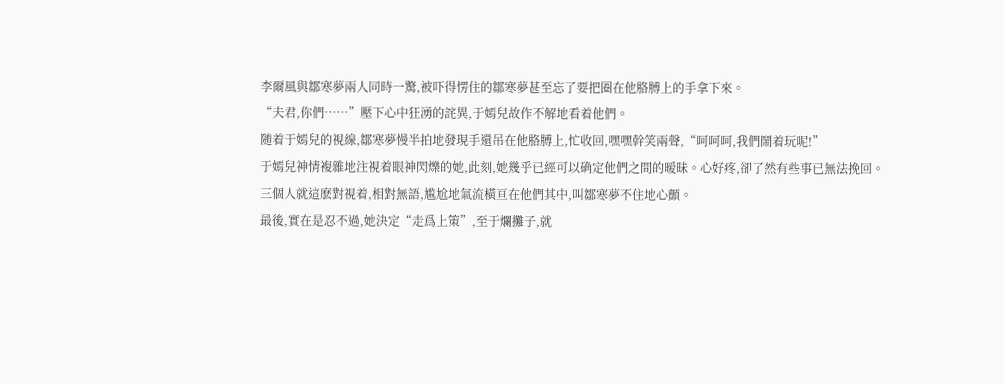李爾風與鄒寒夢兩人同時一驚,被吓得愣住的鄒寒夢甚至忘了要把圈在他胳膊上的手拿下來。
“夫君,你們……”壓下心中狂湧的詫異,于嫣兒故作不解地看着他們。
随着于嫣兒的視線,鄒寒夢慢半拍地發現手還吊在他胳膊上,忙收回,嘿嘿幹笑兩聲,“呵呵呵,我們鬧着玩呢!”
于嫣兒神情複雜地注視着眼神閃爍的她,此刻,她幾乎已經可以确定他們之間的暧昧。心好疼,卻了然有些事已無法挽回。
三個人就這麽對視着,相對無語,尴尬地氣流橫亘在他們其中,叫鄒寒夢不住地心顫。
最後,實在是忍不過,她決定“走爲上策”,至于爛攤子,就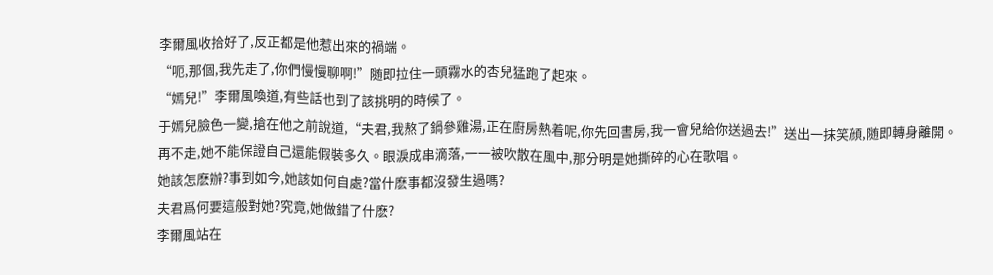李爾風收拾好了,反正都是他惹出來的禍端。
“呃,那個,我先走了,你們慢慢聊啊!”随即拉住一頭霧水的杏兒猛跑了起來。
“嫣兒!”李爾風喚道,有些話也到了該挑明的時候了。
于嫣兒臉色一變,搶在他之前說道,“夫君,我熬了鍋參雞湯,正在廚房熱着呢,你先回書房,我一會兒給你送過去!”送出一抹笑顔,随即轉身離開。
再不走,她不能保證自己還能假裝多久。眼淚成串滴落,一一被吹散在風中,那分明是她撕碎的心在歌唱。
她該怎麽辦?事到如今,她該如何自處?當什麽事都沒發生過嗎?
夫君爲何要這般對她?究竟,她做錯了什麽?
李爾風站在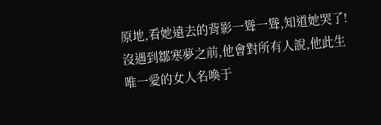原地,看她遠去的背影一聳一聳,知道她哭了!
沒遇到鄒寒夢之前,他會對所有人說,他此生唯一愛的女人名喚于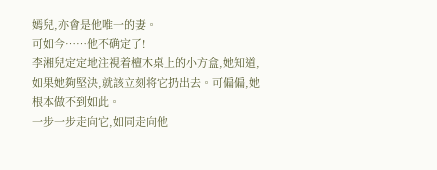嫣兒,亦會是他唯一的妻。
可如今……他不确定了!
李湘兒定定地注視着檀木桌上的小方盒,她知道,如果她夠堅決,就該立刻将它扔出去。可偏偏,她根本做不到如此。
一步一步走向它,如同走向他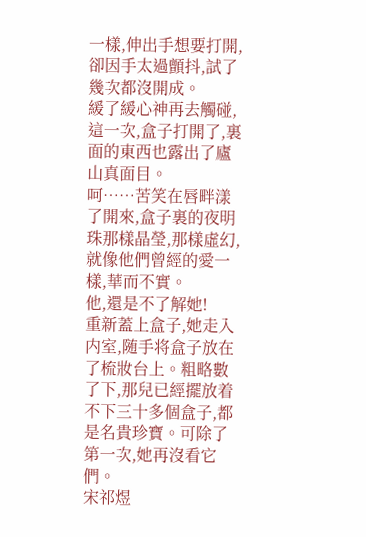一樣,伸出手想要打開,卻因手太過顫抖,試了幾次都沒開成。
緩了緩心神再去觸碰,這一次,盒子打開了,裏面的東西也露出了廬山真面目。
呵……苦笑在唇畔漾了開來,盒子裏的夜明珠那樣晶瑩,那樣虛幻,就像他們曾經的愛一樣,華而不實。
他,還是不了解她!
重新蓋上盒子,她走入内室,随手将盒子放在了梳妝台上。粗略數了下,那兒已經擺放着不下三十多個盒子,都是名貴珍寶。可除了第一次,她再沒看它們。
宋祁煜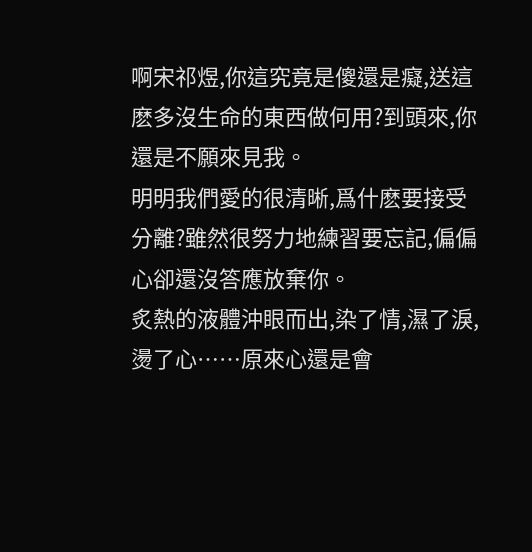啊宋祁煜,你這究竟是傻還是癡,送這麽多沒生命的東西做何用?到頭來,你還是不願來見我。
明明我們愛的很清晰,爲什麽要接受分離?雖然很努力地練習要忘記,偏偏心卻還沒答應放棄你。
炙熱的液體沖眼而出,染了情,濕了淚,燙了心……原來心還是會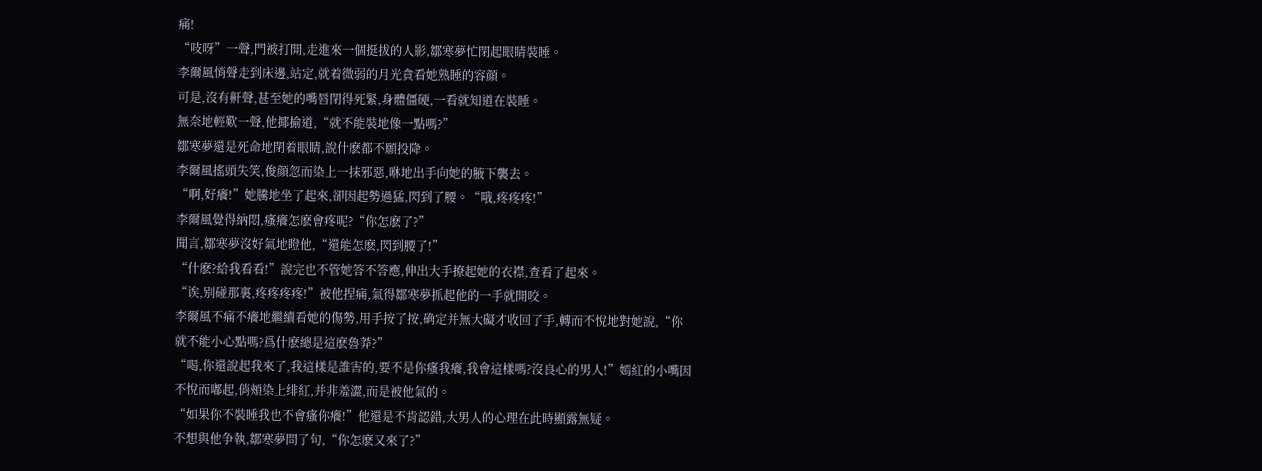痛!
“吱呀”一聲,門被打開,走進來一個挺拔的人影,鄒寒夢忙閉起眼睛裝睡。
李爾風悄聲走到床邊,站定,就着微弱的月光貪看她熟睡的容顔。
可是,沒有鼾聲,甚至她的嘴唇閉得死緊,身體僵硬,一看就知道在裝睡。
無奈地輕歎一聲,他揶揄道,“就不能裝地像一點嗎?”
鄒寒夢還是死命地閉着眼睛,說什麽都不願投降。
李爾風搖頭失笑,俊顔忽而染上一抹邪惡,咻地出手向她的腋下襲去。
“啊,好癢!”她騰地坐了起來,卻因起勢過猛,閃到了腰。“哦,疼疼疼!”
李爾風覺得納悶,瘙癢怎麽會疼呢?“你怎麽了?”
聞言,鄒寒夢沒好氣地瞪他,“還能怎麽,閃到腰了!”
“什麽?給我看看!”說完也不管她答不答應,伸出大手撩起她的衣襟,查看了起來。
“诶,别碰那裏,疼疼疼疼!”被他捏痛,氣得鄒寒夢抓起他的一手就開咬。
李爾風不痛不癢地繼續看她的傷勢,用手按了按,确定并無大礙才收回了手,轉而不悅地對她說,“你就不能小心點嗎?爲什麽總是這麽魯莽?”
“喝,你還說起我來了,我這樣是誰害的,要不是你瘙我癢,我會這樣嗎?沒良心的男人!”嫣紅的小嘴因不悅而嘟起,俏頰染上绯紅,并非羞澀,而是被他氣的。
“如果你不裝睡我也不會瘙你癢!”他還是不肯認錯,大男人的心理在此時顯露無疑。
不想與他争執,鄒寒夢問了句,“你怎麽又來了?”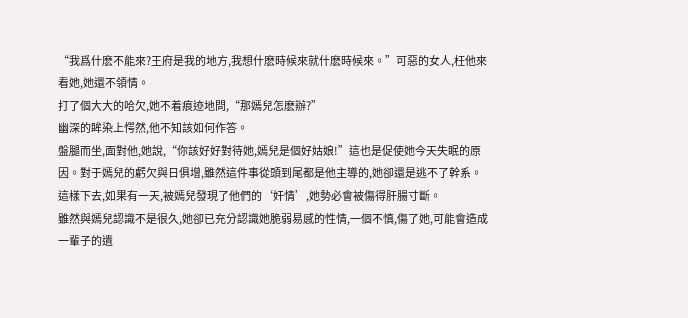“我爲什麽不能來?王府是我的地方,我想什麽時候來就什麽時候來。”可惡的女人,枉他來看她,她還不領情。
打了個大大的哈欠,她不着痕迹地問,“那嫣兒怎麽辦?”
幽深的眸染上愕然,他不知該如何作答。
盤腿而坐,面對他,她說,“你該好好對待她,嫣兒是個好姑娘!”這也是促使她今天失眠的原因。對于嫣兒的虧欠與日俱增,雖然這件事從頭到尾都是他主導的,她卻還是逃不了幹系。這樣下去,如果有一天,被嫣兒發現了他們的‘奸情’,她勢必會被傷得肝腸寸斷。
雖然與嫣兒認識不是很久,她卻已充分認識她脆弱易感的性情,一個不慎,傷了她,可能會造成一輩子的遺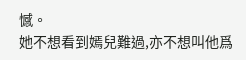憾。
她不想看到嫣兒難過,亦不想叫他爲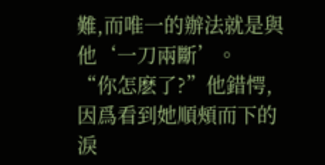難,而唯一的辦法就是與他‘一刀兩斷’。
“你怎麽了?”他錯愕,因爲看到她順頰而下的淚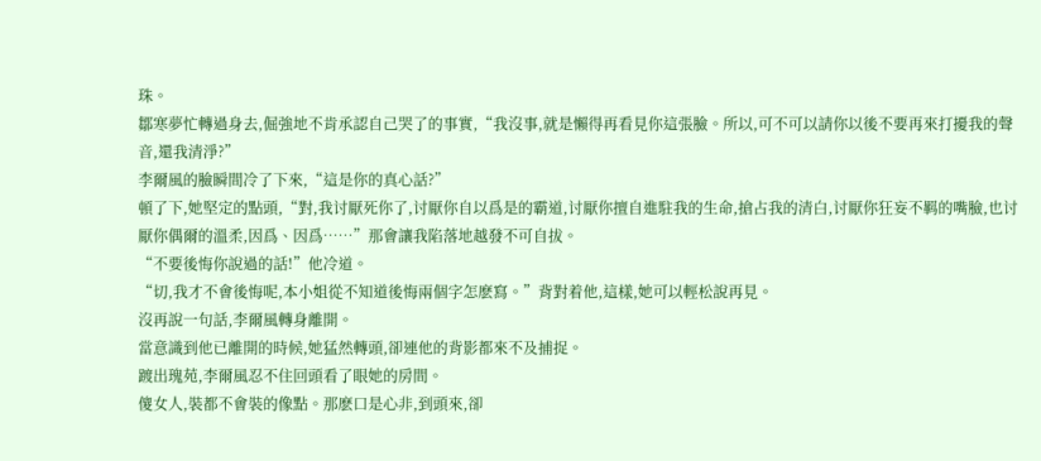珠。
鄒寒夢忙轉過身去,倔強地不肯承認自己哭了的事實,“我沒事,就是懶得再看見你這張臉。所以,可不可以請你以後不要再來打擾我的聲音,還我清淨?”
李爾風的臉瞬間冷了下來,“這是你的真心話?”
頓了下,她堅定的點頭,“對,我讨厭死你了,讨厭你自以爲是的霸道,讨厭你擅自進駐我的生命,搶占我的清白,讨厭你狂妄不羁的嘴臉,也讨厭你偶爾的溫柔,因爲、因爲……”那會讓我陷落地越發不可自拔。
“不要後悔你說過的話!”他冷道。
“切,我才不會後悔呢,本小姐從不知道後悔兩個字怎麽寫。”背對着他,這樣,她可以輕松說再見。
沒再說一句話,李爾風轉身離開。
當意識到他已離開的時候,她猛然轉頭,卻連他的背影都來不及捕捉。
踱出瑰苑,李爾風忍不住回頭看了眼她的房間。
傻女人,裝都不會裝的像點。那麽口是心非,到頭來,卻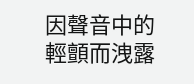因聲音中的輕顫而洩露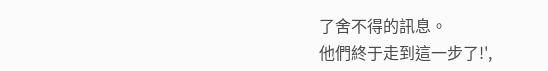了舍不得的訊息。
他們終于走到這一步了!',